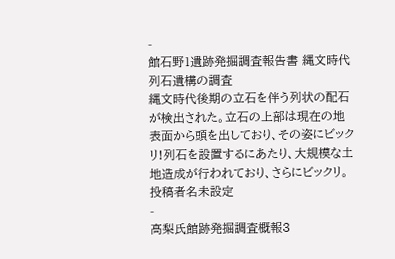-
館石野1遺跡発掘調査報告書 縄文時代列石遺構の調査
縄文時代後期の立石を伴う列状の配石が検出された。立石の上部は現在の地表面から頭を出しており、その姿にビックリ!列石を設置するにあたり、大規模な土地造成が行われており、さらにビックリ。投稿者名未設定
-
高梨氏館跡発掘調査概報3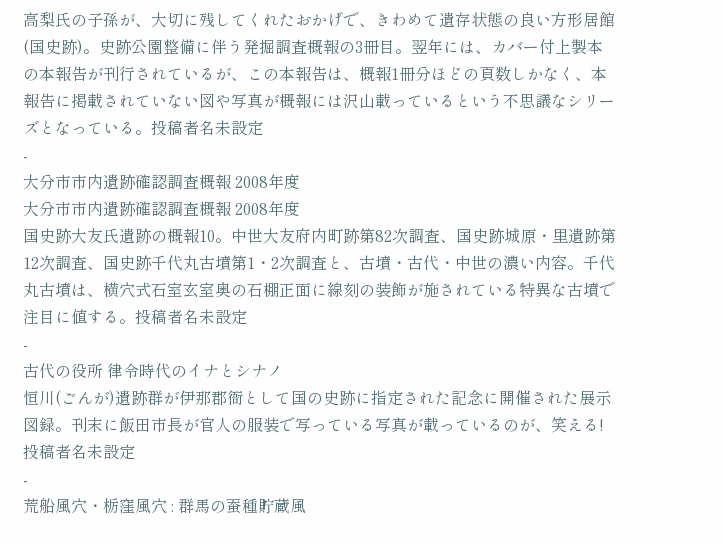高梨氏の子孫が、大切に残してくれたおかげで、きわめて遺存状態の良い方形居館(国史跡)。史跡公園整備に伴う発掘調査概報の3冊目。翌年には、カバー付上製本の本報告が刊行されているが、この本報告は、概報1冊分ほどの頁数しかなく、本報告に掲載されていない図や写真が概報には沢山載っているという不思議なシリーズとなっている。投稿者名未設定
-
大分市市内遺跡確認調査概報 2008年度
大分市市内遺跡確認調査概報 2008年度
国史跡大友氏遺跡の概報10。中世大友府内町跡第82次調査、国史跡城原・里遺跡第12次調査、国史跡千代丸古墳第1・2次調査と、古墳・古代・中世の濃い内容。千代丸古墳は、横穴式石室玄室奥の石棚正面に線刻の装飾が施されている特異な古墳で注目に値する。投稿者名未設定
-
古代の役所 律令時代のイナとシナノ
恒川(ごんが)遺跡群が伊那郡衙として国の史跡に指定された記念に開催された展示図録。刊末に飯田市長が官人の服装で写っている写真が載っているのが、笑える!投稿者名未設定
-
荒船風穴・栃窪風穴 : 群馬の蚕種貯蔵風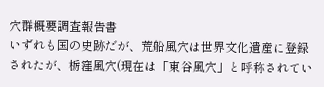穴群概要調査報告書
いずれも国の史跡だが、荒船風穴は世界文化遺産に登録されたが、栃窪風穴(現在は「東谷風穴」と呼称されてい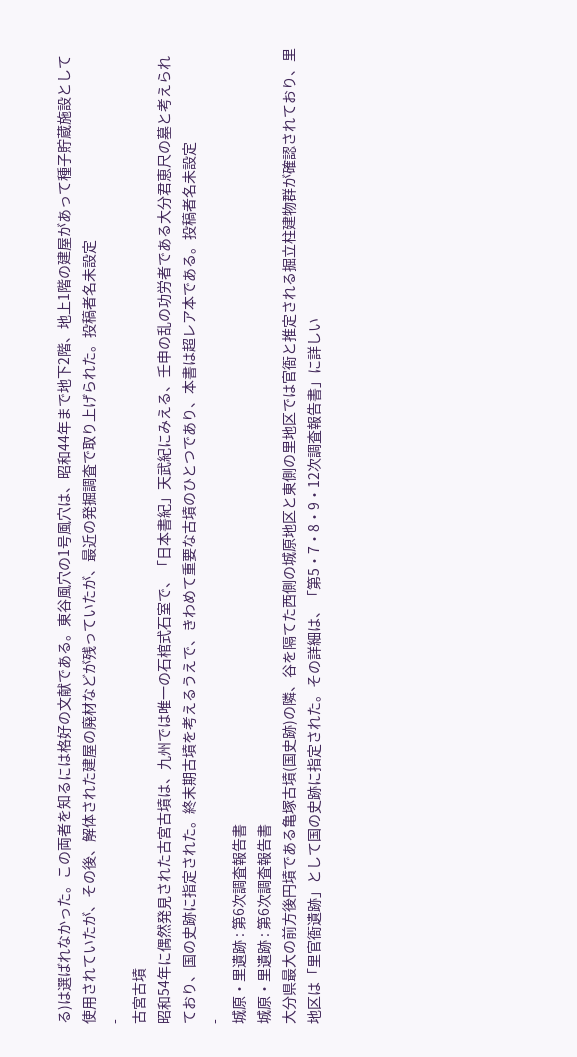る)は選ばれなかった。この両者を知るには格好の文献である。東谷風穴の1号風穴は、昭和44年まで地下2階、地上1階の建屋があって種子貯蔵施設として使用されていたが、その後、解体された建屋の廃材などが残っていたが、最近の発掘調査で取り上げられた。投稿者名未設定
-
古宮古墳
昭和54年に偶然発見された古宮古墳は、九州では唯一の石棺式石室で、「日本書紀」天武紀にみえる、壬申の乱の功労者である大分君恵尺の墓と考えられており、国の史跡に指定された。終末期古墳を考えるうえで、きわめて重要な古墳のひとつであり、本書は超レア本である。投稿者名未設定
-
城原・里遺跡 : 第6次調査報告書
城原・里遺跡 : 第6次調査報告書
大分県最大の前方後円墳である亀塚古墳(国史跡)の隣、谷を隔てた西側の城原地区と東側の里地区では官衙と推定される掘立柱建物群が確認されており、里地区は「里官衙遺跡」として国の史跡に指定された。その詳細は、「第5・7・8・9・12次調査報告書」に詳しい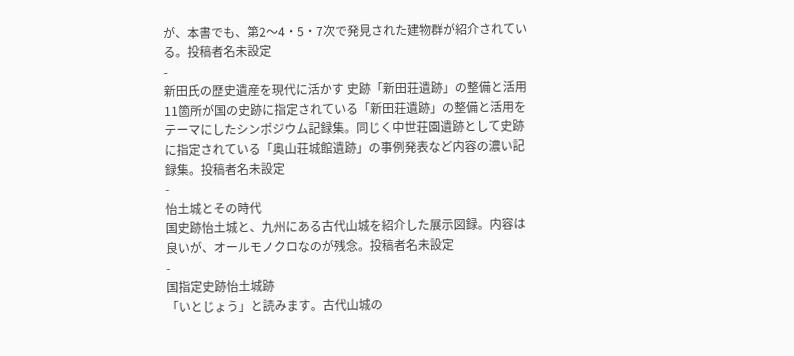が、本書でも、第2〜4・5・7次で発見された建物群が紹介されている。投稿者名未設定
-
新田氏の歴史遺産を現代に活かす 史跡「新田荘遺跡」の整備と活用
11箇所が国の史跡に指定されている「新田荘遺跡」の整備と活用をテーマにしたシンポジウム記録集。同じく中世荘園遺跡として史跡に指定されている「奥山荘城館遺跡」の事例発表など内容の濃い記録集。投稿者名未設定
-
怡土城とその時代
国史跡怡土城と、九州にある古代山城を紹介した展示図録。内容は良いが、オールモノクロなのが残念。投稿者名未設定
-
国指定史跡怡土城跡
「いとじょう」と読みます。古代山城の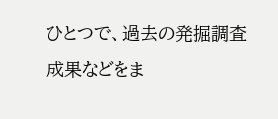ひとつで、過去の発掘調査成果などをま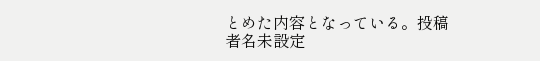とめた内容となっている。投稿者名未設定